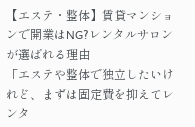【エステ・整体】賃貸マンションで開業はNG?レンタルサロンが選ばれる理由
「エステや整体で独立したいけれど、まずは固定費を抑えてレンタ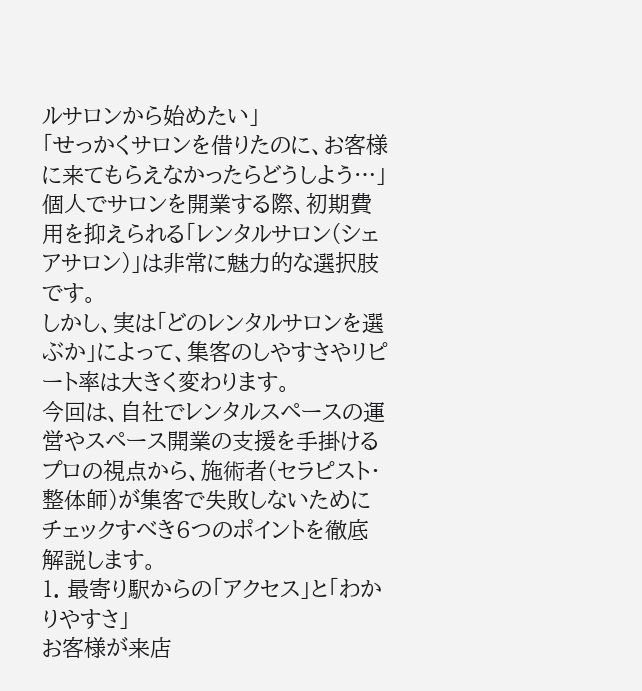ルサロンから始めたい」
「せっかくサロンを借りたのに、お客様に来てもらえなかったらどうしよう…」
個人でサロンを開業する際、初期費用を抑えられる「レンタルサロン(シェアサロン)」は非常に魅力的な選択肢です。
しかし、実は「どのレンタルサロンを選ぶか」によって、集客のしやすさやリピート率は大きく変わります。
今回は、自社でレンタルスペースの運営やスペース開業の支援を手掛けるプロの視点から、施術者(セラピスト・整体師)が集客で失敗しないためにチェックすべき6つのポイントを徹底解説します。
1. 最寄り駅からの「アクセス」と「わかりやすさ」
お客様が来店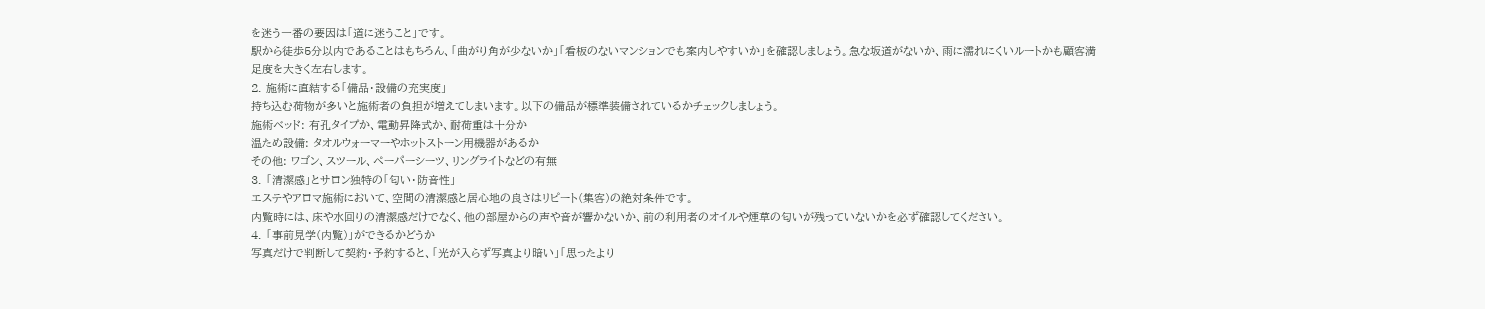を迷う一番の要因は「道に迷うこと」です。
駅から徒歩5分以内であることはもちろん、「曲がり角が少ないか」「看板のないマンションでも案内しやすいか」を確認しましょう。急な坂道がないか、雨に濡れにくいルートかも顧客満足度を大きく左右します。
2. 施術に直結する「備品・設備の充実度」
持ち込む荷物が多いと施術者の負担が増えてしまいます。以下の備品が標準装備されているかチェックしましょう。
施術ベッド: 有孔タイプか、電動昇降式か、耐荷重は十分か
温ため設備: タオルウォーマーやホットストーン用機器があるか
その他: ワゴン、スツール、ペーパーシーツ、リングライトなどの有無
3. 「清潔感」とサロン独特の「匂い・防音性」
エステやアロマ施術において、空間の清潔感と居心地の良さはリピート(集客)の絶対条件です。
内覧時には、床や水回りの清潔感だけでなく、他の部屋からの声や音が響かないか、前の利用者のオイルや煙草の匂いが残っていないかを必ず確認してください。
4. 「事前見学(内覧)」ができるかどうか
写真だけで判断して契約・予約すると、「光が入らず写真より暗い」「思ったより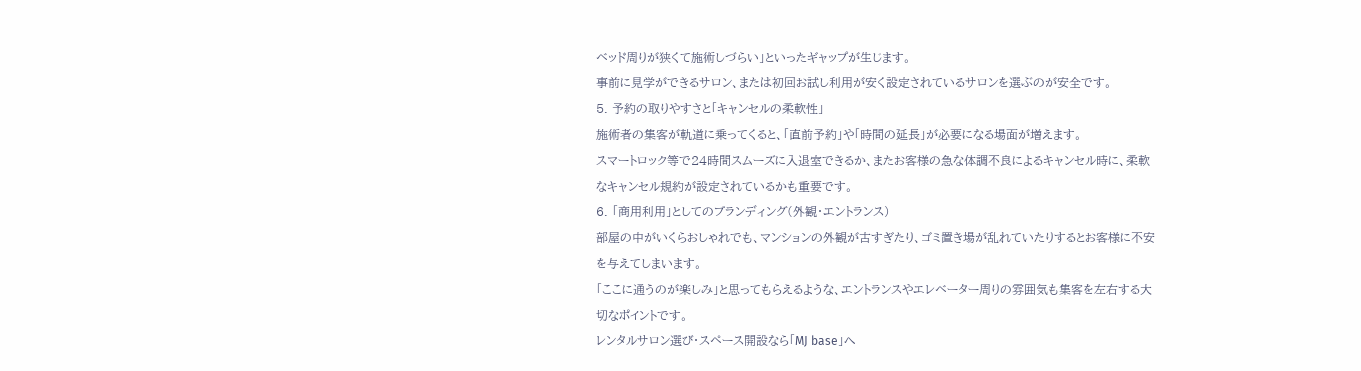ベッド周りが狭くて施術しづらい」といったギャップが生じます。
事前に見学ができるサロン、または初回お試し利用が安く設定されているサロンを選ぶのが安全です。
5. 予約の取りやすさと「キャンセルの柔軟性」
施術者の集客が軌道に乗ってくると、「直前予約」や「時間の延長」が必要になる場面が増えます。
スマートロック等で24時間スムーズに入退室できるか、またお客様の急な体調不良によるキャンセル時に、柔軟なキャンセル規約が設定されているかも重要です。
6. 「商用利用」としてのブランディング(外観・エントランス)
部屋の中がいくらおしゃれでも、マンションの外観が古すぎたり、ゴミ置き場が乱れていたりするとお客様に不安を与えてしまいます。
「ここに通うのが楽しみ」と思ってもらえるような、エントランスやエレベーター周りの雰囲気も集客を左右する大切なポイントです。
レンタルサロン選び・スペース開設なら「MJ base」へ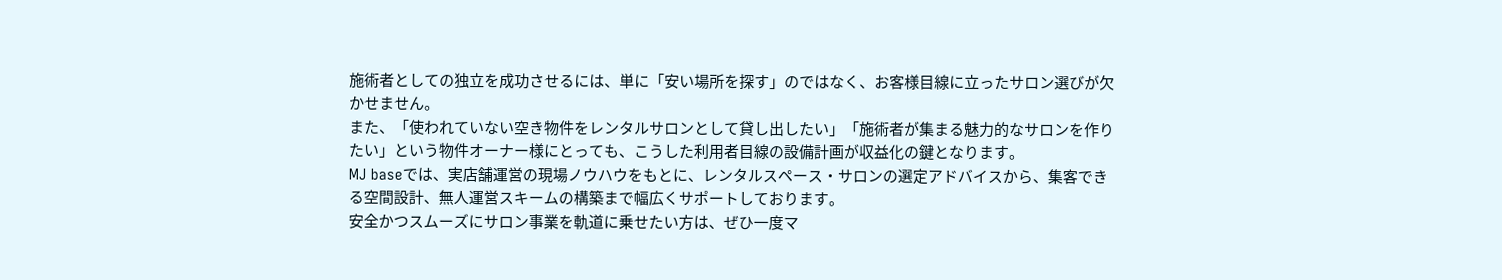施術者としての独立を成功させるには、単に「安い場所を探す」のではなく、お客様目線に立ったサロン選びが欠かせません。
また、「使われていない空き物件をレンタルサロンとして貸し出したい」「施術者が集まる魅力的なサロンを作りたい」という物件オーナー様にとっても、こうした利用者目線の設備計画が収益化の鍵となります。
MJ baseでは、実店舗運営の現場ノウハウをもとに、レンタルスペース・サロンの選定アドバイスから、集客できる空間設計、無人運営スキームの構築まで幅広くサポートしております。
安全かつスムーズにサロン事業を軌道に乗せたい方は、ぜひ一度マ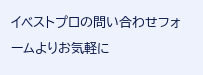イベストプロの問い合わせフォームよりお気軽に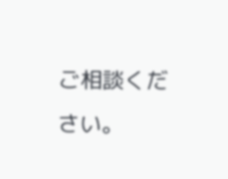ご相談ください。